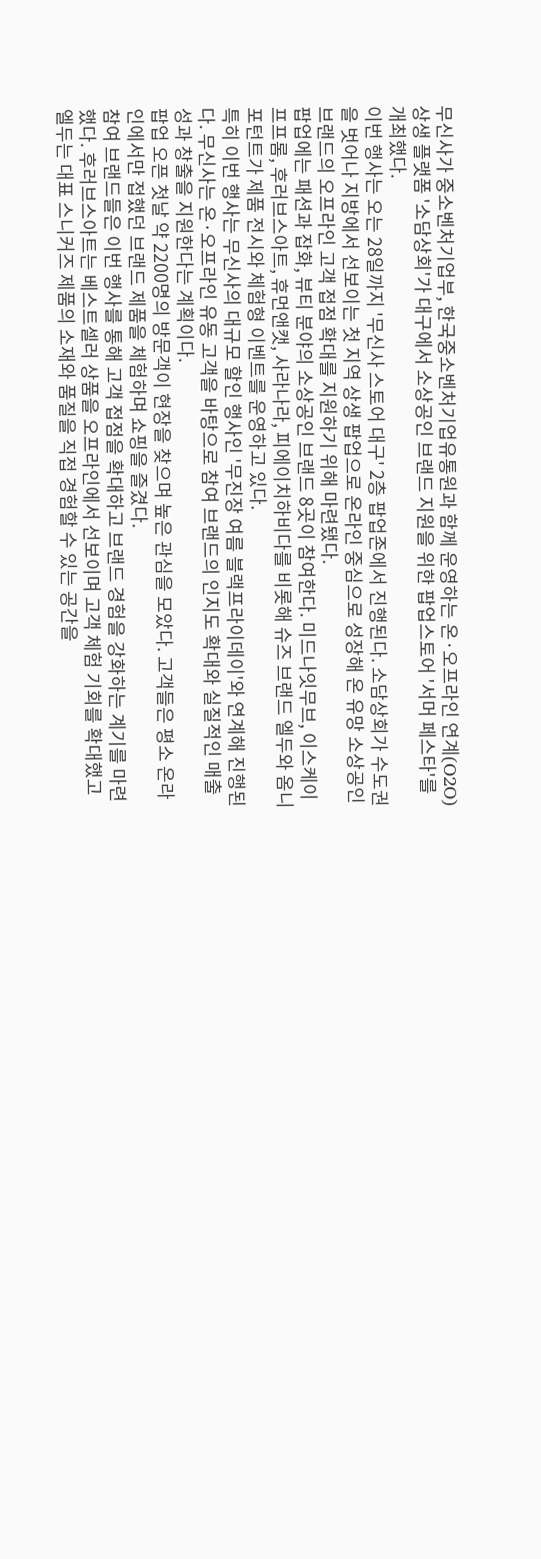무신사가 중소벤처기업부, 한국중소벤처기업유통원과 함께 운영하는 온·오프라인 연계(O2O) 상생 플랫폼 '소담상회'가 대구에서 소상공인 브랜드 지원을 위한 팝업스토어 '서머 페스타'를 개최했다.
이번 행사는 오는 28일까지 '무신사 스토어 대구' 2층 팝업존에서 진행된다. 소담상회가 수도권을 벗어나 지방에서 선보이는 첫 지역 상생 팝업으로 온라인 중심으로 성장해 온 유망 소상공인 브랜드의 오프라인 고객 접점 확대를 지원하기 위해 마련됐다.
팝업에는 패션과 잡화, 뷰티 분야의 소상공인 브랜드 8곳이 참여한다. 미드나잇무브, 이스케이프프롬, 후러브스아트, 휴먼앤캣, 사라나라, 피에이치하비다를 비롯해 슈즈 브랜드 엘두와 옴니포턴트가 제품 전시와 체험형 이벤트를 운영하고 있다.
특히 이번 행사는 무신사의 대규모 할인 행사인 '무진장 여름 블랙프라이데이'와 연계해 진행된다. 무신사는 온·오프라인 유동 고객을 바탕으로 참여 브랜드의 인지도 확대와 실질적인 매출 성과 창출을 지원한다는 계획이다.
팝업 오픈 첫날 약 2200명의 방문객이 현장을 찾으며 높은 관심을 모았다. 고객들은 평소 온라인에서만 접했던 브랜드 제품을 체험하며 쇼핑을 즐겼다.
참여 브랜드들은 이번 행사를 통해 고객 접점을 확대하고 브랜드 경험을 강화하는 계기를 마련했다. 후러브스아트는 베스트셀러 상품을 오프라인에서 선보이며 고객 체험 기회를 확대했고 엘두는 대표 스니커즈 제품의 소재와 품질을 직접 경험할 수 있는 공간을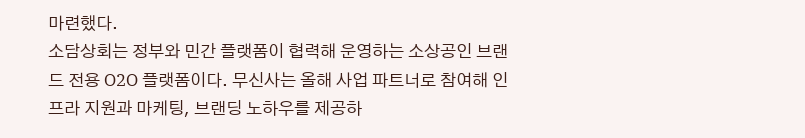마련했다.
소담상회는 정부와 민간 플랫폼이 협력해 운영하는 소상공인 브랜드 전용 O2O 플랫폼이다. 무신사는 올해 사업 파트너로 참여해 인프라 지원과 마케팅, 브랜딩 노하우를 제공하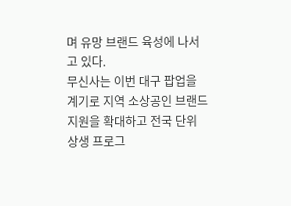며 유망 브랜드 육성에 나서고 있다.
무신사는 이번 대구 팝업을 계기로 지역 소상공인 브랜드 지원을 확대하고 전국 단위 상생 프로그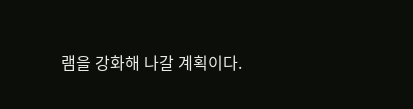램을 강화해 나갈 계획이다.